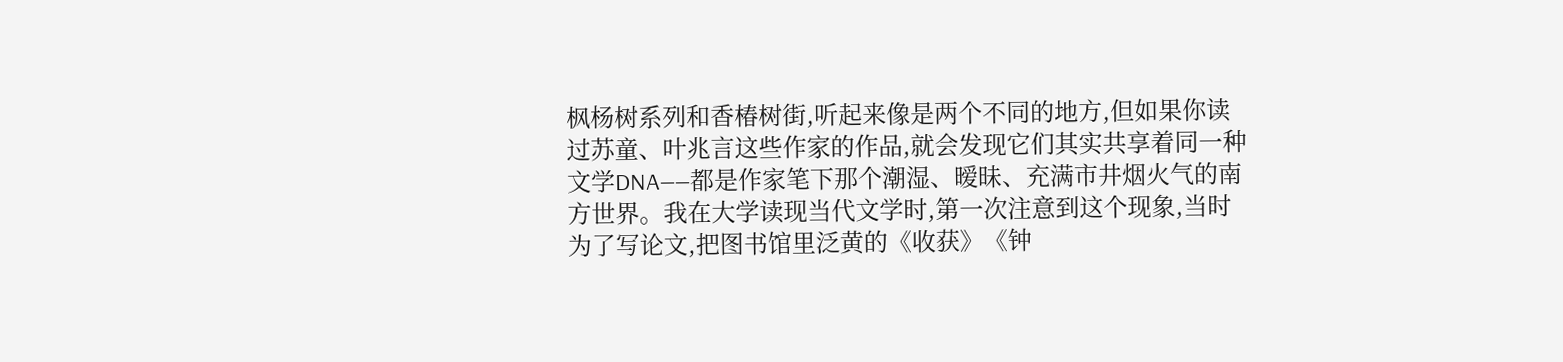枫杨树系列和香椿树街,听起来像是两个不同的地方,但如果你读过苏童、叶兆言这些作家的作品,就会发现它们其实共享着同一种文学DNA——都是作家笔下那个潮湿、暧昧、充满市井烟火气的南方世界。我在大学读现当代文学时,第一次注意到这个现象,当时为了写论文,把图书馆里泛黄的《收获》《钟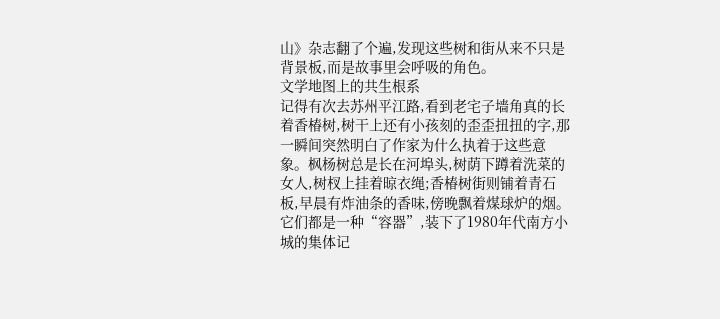山》杂志翻了个遍,发现这些树和街从来不只是背景板,而是故事里会呼吸的角色。
文学地图上的共生根系
记得有次去苏州平江路,看到老宅子墙角真的长着香椿树,树干上还有小孩刻的歪歪扭扭的字,那一瞬间突然明白了作家为什么执着于这些意象。枫杨树总是长在河埠头,树荫下蹲着洗菜的女人,树杈上挂着晾衣绳;香椿树街则铺着青石板,早晨有炸油条的香味,傍晚飘着煤球炉的烟。它们都是一种“容器”,装下了1980年代南方小城的集体记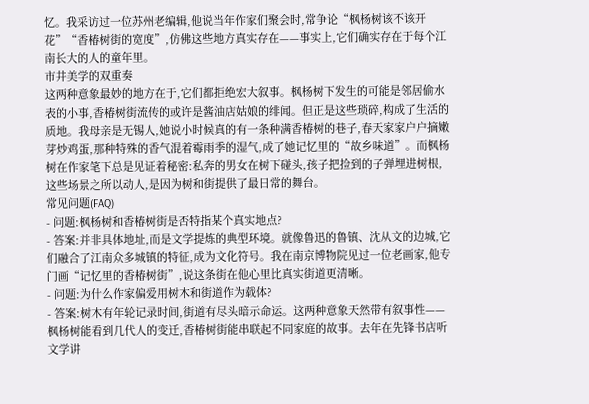忆。我采访过一位苏州老编辑,他说当年作家们聚会时,常争论“枫杨树该不该开花”“香椿树街的宽度”,仿佛这些地方真实存在——事实上,它们确实存在于每个江南长大的人的童年里。
市井美学的双重奏
这两种意象最妙的地方在于,它们都拒绝宏大叙事。枫杨树下发生的可能是邻居偷水表的小事,香椿树街流传的或许是酱油店姑娘的绯闻。但正是这些琐碎,构成了生活的质地。我母亲是无锡人,她说小时候真的有一条种满香椿树的巷子,春天家家户户摘嫩芽炒鸡蛋,那种特殊的香气混着霉雨季的湿气,成了她记忆里的“故乡味道”。而枫杨树在作家笔下总是见证着秘密:私奔的男女在树下碰头,孩子把捡到的子弹埋进树根,这些场景之所以动人,是因为树和街提供了最日常的舞台。
常见问题(FAQ)
- 问题:枫杨树和香椿树街是否特指某个真实地点?
- 答案:并非具体地址,而是文学提炼的典型环境。就像鲁迅的鲁镇、沈从文的边城,它们融合了江南众多城镇的特征,成为文化符号。我在南京博物院见过一位老画家,他专门画“记忆里的香椿树街”,说这条街在他心里比真实街道更清晰。
- 问题:为什么作家偏爱用树木和街道作为载体?
- 答案:树木有年轮记录时间,街道有尽头暗示命运。这两种意象天然带有叙事性——枫杨树能看到几代人的变迁,香椿树街能串联起不同家庭的故事。去年在先锋书店听文学讲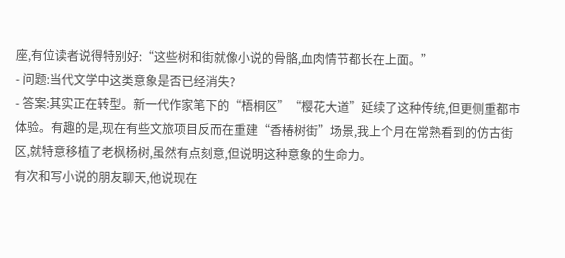座,有位读者说得特别好:“这些树和街就像小说的骨骼,血肉情节都长在上面。”
- 问题:当代文学中这类意象是否已经消失?
- 答案:其实正在转型。新一代作家笔下的“梧桐区”“樱花大道”延续了这种传统,但更侧重都市体验。有趣的是,现在有些文旅项目反而在重建“香椿树街”场景,我上个月在常熟看到的仿古街区,就特意移植了老枫杨树,虽然有点刻意,但说明这种意象的生命力。
有次和写小说的朋友聊天,他说现在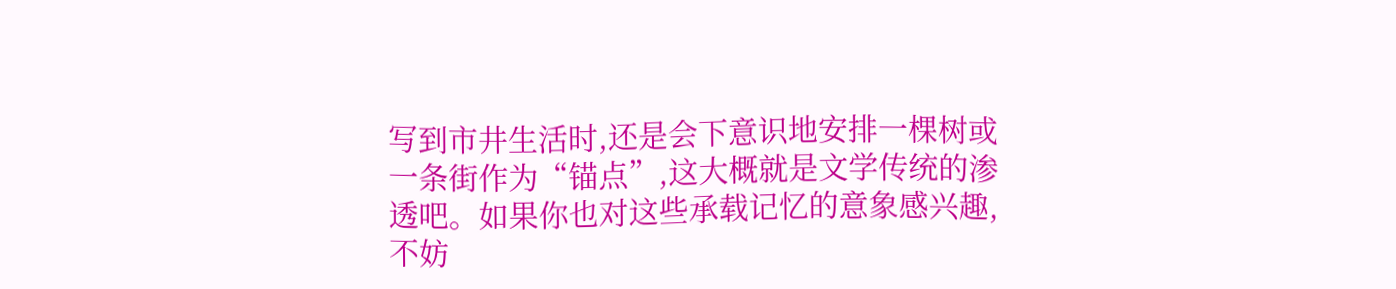写到市井生活时,还是会下意识地安排一棵树或一条街作为“锚点”,这大概就是文学传统的渗透吧。如果你也对这些承载记忆的意象感兴趣,不妨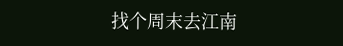找个周末去江南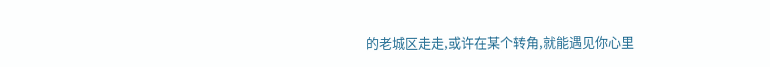的老城区走走,或许在某个转角,就能遇见你心里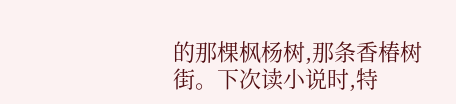的那棵枫杨树,那条香椿树街。下次读小说时,特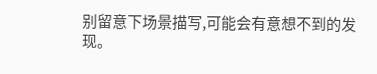别留意下场景描写,可能会有意想不到的发现。